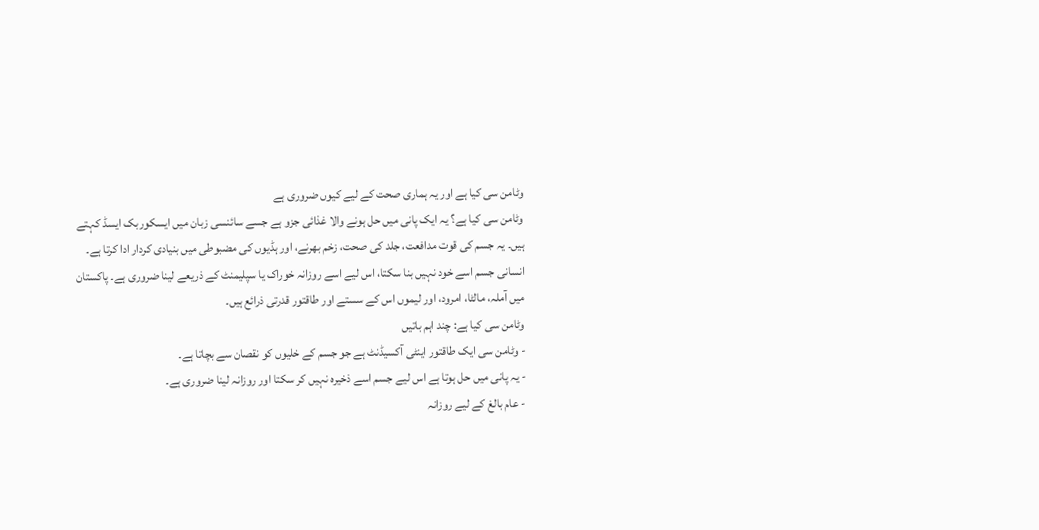وٹامن سی کیا ہے اور یہ ہماری صحت کے لیے کیوں ضروری ہے
وٹامن سی کیا ہے؟ یہ ایک پانی میں حل ہونے والا غذائی جزو ہے جسے سائنسی زبان میں ایسکوربک ایسڈ کہتے ہیں۔ یہ جسم کی قوت مدافعت، جلد کی صحت، زخم بھرنے، اور ہڈیوں کی مضبوطی میں بنیادی کردار ادا کرتا ہے۔ انسانی جسم اسے خود نہیں بنا سکتا، اس لیے اسے روزانہ خوراک یا سپلیمنٹ کے ذریعے لینا ضروری ہے۔ پاکستان میں آملہ، مالٹا، امرود، اور لیموں اس کے سستے اور طاقتور قدرتی ذرائع ہیں۔
وٹامن سی کیا ہے: چند اہم باتیں
- وٹامن سی ایک طاقتور اینٹی آکسیڈنٹ ہے جو جسم کے خلیوں کو نقصان سے بچاتا ہے۔
- یہ پانی میں حل ہوتا ہے اس لیے جسم اسے ذخیرہ نہیں کر سکتا اور روزانہ لینا ضروری ہے۔
- عام بالغ کے لیے روزانہ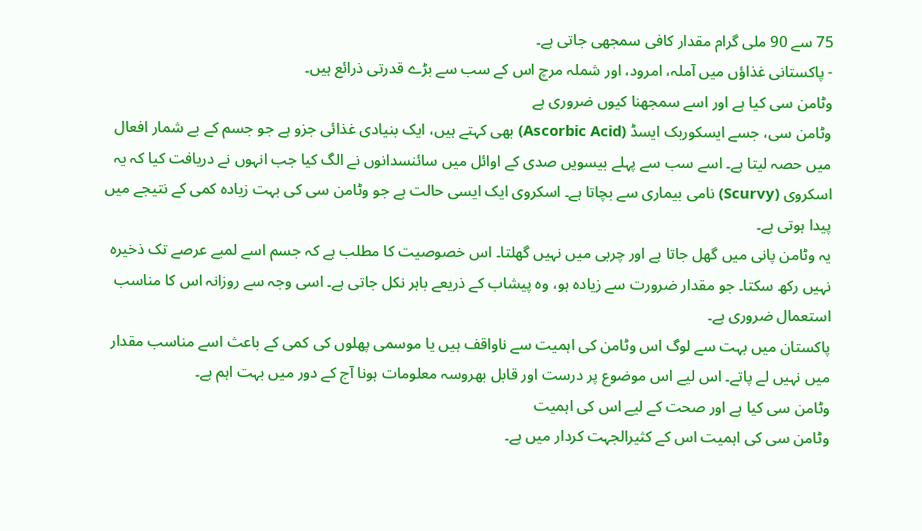75 سے 90 ملی گرام مقدار کافی سمجھی جاتی ہے۔
- پاکستانی غذاؤں میں آملہ، امرود، اور شملہ مرچ اس کے سب سے بڑے قدرتی ذرائع ہیں۔
وٹامن سی کیا ہے اور اسے سمجھنا کیوں ضروری ہے
وٹامن سی، جسے ایسکوربک ایسڈ (Ascorbic Acid) بھی کہتے ہیں، ایک بنیادی غذائی جزو ہے جو جسم کے بے شمار افعال میں حصہ لیتا ہے۔ اسے سب سے پہلے بیسویں صدی کے اوائل میں سائنسدانوں نے الگ کیا جب انہوں نے دریافت کیا کہ یہ اسکروی (Scurvy) نامی بیماری سے بچاتا ہے۔ اسکروی ایک ایسی حالت ہے جو وٹامن سی کی بہت زیادہ کمی کے نتیجے میں پیدا ہوتی ہے۔
یہ وٹامن پانی میں گھل جاتا ہے اور چربی میں نہیں گھلتا۔ اس خصوصیت کا مطلب ہے کہ جسم اسے لمبے عرصے تک ذخیرہ نہیں رکھ سکتا۔ جو مقدار ضرورت سے زیادہ ہو، وہ پیشاب کے ذریعے باہر نکل جاتی ہے۔ اسی وجہ سے روزانہ اس کا مناسب استعمال ضروری ہے۔
پاکستان میں بہت سے لوگ اس وٹامن کی اہمیت سے ناواقف ہیں یا موسمی پھلوں کی کمی کے باعث اسے مناسب مقدار میں نہیں لے پاتے۔ اس لیے اس موضوع پر درست اور قابل بھروسہ معلومات ہونا آج کے دور میں بہت اہم ہے۔
وٹامن سی کیا ہے اور صحت کے لیے اس کی اہمیت
وٹامن سی کی اہمیت اس کے کثیرالجہت کردار میں ہے۔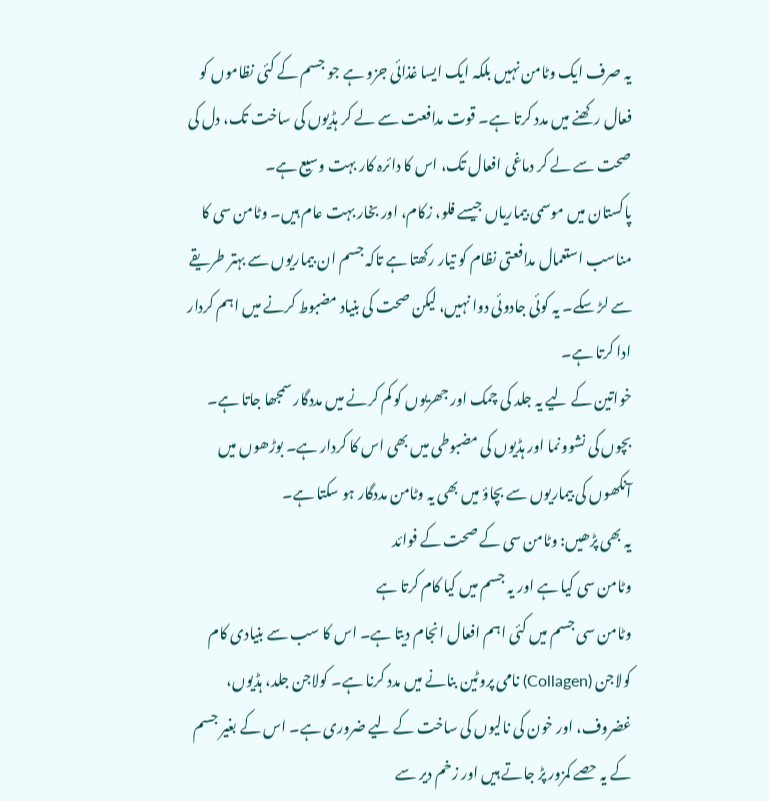یہ صرف ایک وٹامن نہیں بلکہ ایک ایسا غذائی جزو ہے جو جسم کے کئی نظاموں کو فعال رکھنے میں مدد کرتا ہے۔ قوت مدافعت سے لے کر ہڈیوں کی ساخت تک، دل کی صحت سے لے کر دماغی افعال تک، اس کا دائرہ کار بہت وسیع ہے۔
پاکستان میں موسمی بیماریاں جیسے فلو، زکام، اور بخار بہت عام ہیں۔ وٹامن سی کا مناسب استعمال مدافعتی نظام کو تیار رکھتا ہے تاکہ جسم ان بیماریوں سے بہتر طریقے سے لڑ سکے۔ یہ کوئی جادوئی دوا نہیں، لیکن صحت کی بنیاد مضبوط کرنے میں اہم کردار ادا کرتا ہے۔
خواتین کے لیے یہ جلد کی چمک اور جھریوں کو کم کرنے میں مددگار سمجھا جاتا ہے۔ بچوں کی نشوونما اور ہڈیوں کی مضبوطی میں بھی اس کا کردار ہے۔ بوڑھوں میں آنکھوں کی بیماریوں سے بچاؤ میں بھی یہ وٹامن مددگار ہو سکتا ہے۔
یہ بھی پڑھیں: وٹامن سی کے صحت کے فوائد
وٹامن سی کیا ہے اور یہ جسم میں کیا کام کرتا ہے
وٹامن سی جسم میں کئی اہم افعال انجام دیتا ہے۔ اس کا سب سے بنیادی کام کولاجن (Collagen) نامی پروٹین بنانے میں مدد کرنا ہے۔ کولاجن جلد، ہڈیوں، غضروف، اور خون کی نالیوں کی ساخت کے لیے ضروری ہے۔ اس کے بغیر جسم کے یہ حصے کمزور پڑ جاتے ہیں اور زخم دیر سے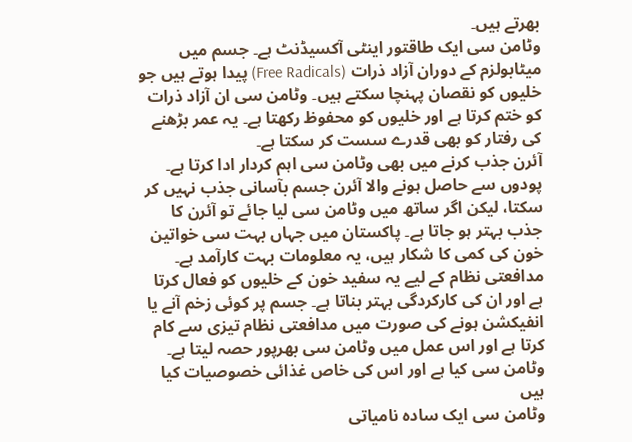بھرتے ہیں۔
وٹامن سی ایک طاقتور اینٹی آکسیڈنٹ ہے۔ جسم میں میٹابولزم کے دوران آزاد ذرات (Free Radicals) پیدا ہوتے ہیں جو خلیوں کو نقصان پہنچا سکتے ہیں۔ وٹامن سی ان آزاد ذرات کو ختم کرتا ہے اور خلیوں کو محفوظ رکھتا ہے۔ یہ عمر بڑھنے کی رفتار کو بھی قدرے سست کر سکتا ہے۔
آئرن جذب کرنے میں بھی وٹامن سی اہم کردار ادا کرتا ہے۔ پودوں سے حاصل ہونے والا آئرن جسم بآسانی جذب نہیں کر سکتا، لیکن اگر ساتھ میں وٹامن سی لیا جائے تو آئرن کا جذب بہتر ہو جاتا ہے۔ پاکستان میں جہاں بہت سی خواتین خون کی کمی کا شکار ہیں، یہ معلومات بہت کارآمد ہے۔
مدافعتی نظام کے لیے یہ سفید خون کے خلیوں کو فعال کرتا ہے اور ان کی کارکردگی بہتر بناتا ہے۔ جسم پر کوئی زخم آنے یا انفیکشن ہونے کی صورت میں مدافعتی نظام تیزی سے کام کرتا ہے اور اس عمل میں وٹامن سی بھرپور حصہ لیتا ہے۔
وٹامن سی کیا ہے اور اس کی خاص غذائی خصوصیات کیا ہیں
وٹامن سی ایک سادہ نامیاتی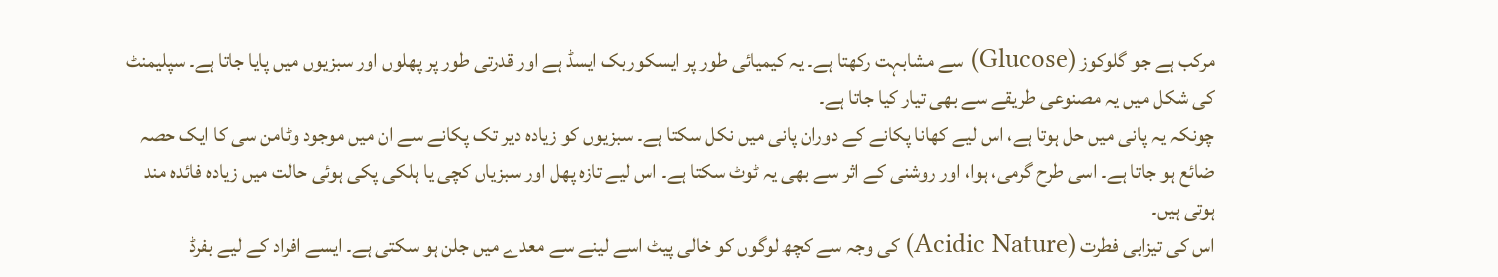مرکب ہے جو گلوکوز (Glucose) سے مشابہت رکھتا ہے۔ یہ کیمیائی طور پر ایسکوربک ایسڈ ہے اور قدرتی طور پر پھلوں اور سبزیوں میں پایا جاتا ہے۔ سپلیمنٹ کی شکل میں یہ مصنوعی طریقے سے بھی تیار کیا جاتا ہے۔
چونکہ یہ پانی میں حل ہوتا ہے، اس لیے کھانا پکانے کے دوران پانی میں نکل سکتا ہے۔ سبزیوں کو زیادہ دیر تک پکانے سے ان میں موجود وٹامن سی کا ایک حصہ ضائع ہو جاتا ہے۔ اسی طرح گرمی، ہوا، اور روشنی کے اثر سے بھی یہ ٹوٹ سکتا ہے۔ اس لیے تازہ پھل اور سبزیاں کچی یا ہلکی پکی ہوئی حالت میں زیادہ فائدہ مند ہوتی ہیں۔
اس کی تیزابی فطرت (Acidic Nature) کی وجہ سے کچھ لوگوں کو خالی پیٹ اسے لینے سے معدے میں جلن ہو سکتی ہے۔ ایسے افراد کے لیے بفرڈ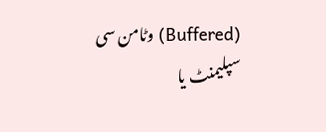(Buffered) وٹامن سی سپلیمنٹ یا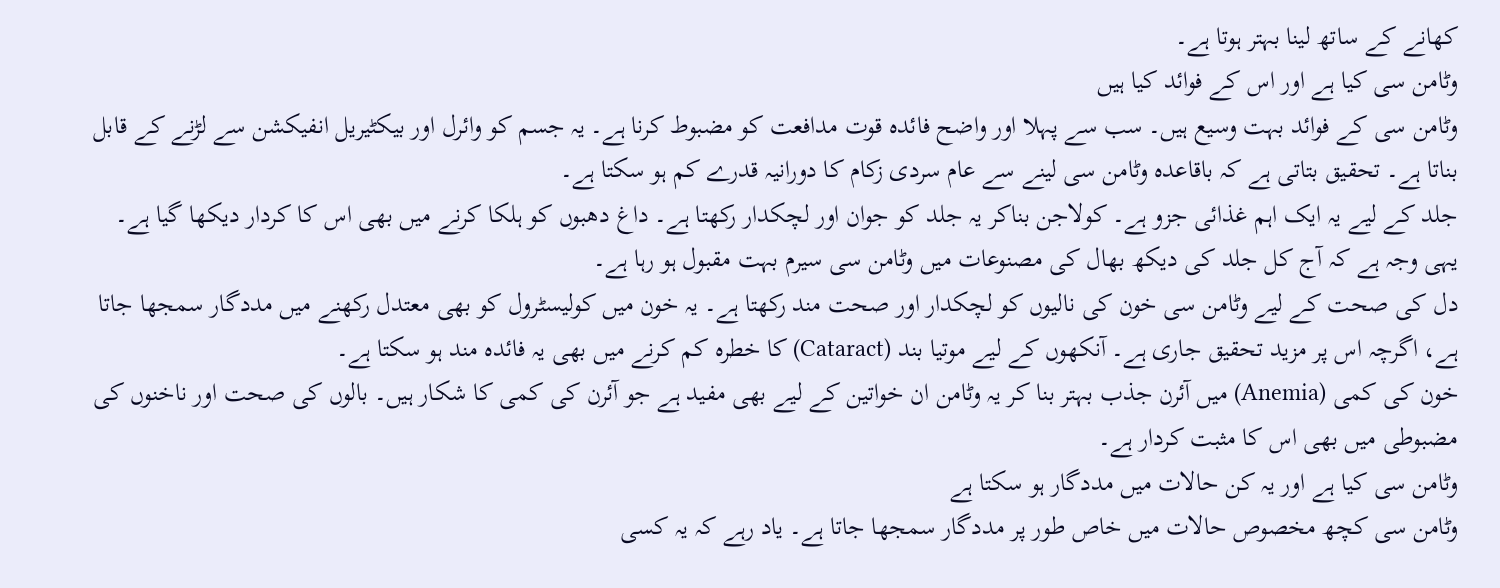کھانے کے ساتھ لینا بہتر ہوتا ہے۔
وٹامن سی کیا ہے اور اس کے فوائد کیا ہیں
وٹامن سی کے فوائد بہت وسیع ہیں۔ سب سے پہلا اور واضح فائدہ قوت مدافعت کو مضبوط کرنا ہے۔ یہ جسم کو وائرل اور بیکٹیریل انفیکشن سے لڑنے کے قابل بناتا ہے۔ تحقیق بتاتی ہے کہ باقاعدہ وٹامن سی لینے سے عام سردی زکام کا دورانیہ قدرے کم ہو سکتا ہے۔
جلد کے لیے یہ ایک اہم غذائی جزو ہے۔ کولاجن بناکر یہ جلد کو جوان اور لچکدار رکھتا ہے۔ داغ دھبوں کو ہلکا کرنے میں بھی اس کا کردار دیکھا گیا ہے۔ یہی وجہ ہے کہ آج کل جلد کی دیکھ بھال کی مصنوعات میں وٹامن سی سیرم بہت مقبول ہو رہا ہے۔
دل کی صحت کے لیے وٹامن سی خون کی نالیوں کو لچکدار اور صحت مند رکھتا ہے۔ یہ خون میں کولیسٹرول کو بھی معتدل رکھنے میں مددگار سمجھا جاتا ہے، اگرچہ اس پر مزید تحقیق جاری ہے۔ آنکھوں کے لیے موتیا بند (Cataract) کا خطرہ کم کرنے میں بھی یہ فائدہ مند ہو سکتا ہے۔
خون کی کمی (Anemia) میں آئرن جذب بہتر بنا کر یہ وٹامن ان خواتین کے لیے بھی مفید ہے جو آئرن کی کمی کا شکار ہیں۔ بالوں کی صحت اور ناخنوں کی مضبوطی میں بھی اس کا مثبت کردار ہے۔
وٹامن سی کیا ہے اور یہ کن حالات میں مددگار ہو سکتا ہے
وٹامن سی کچھ مخصوص حالات میں خاص طور پر مددگار سمجھا جاتا ہے۔ یاد رہے کہ یہ کسی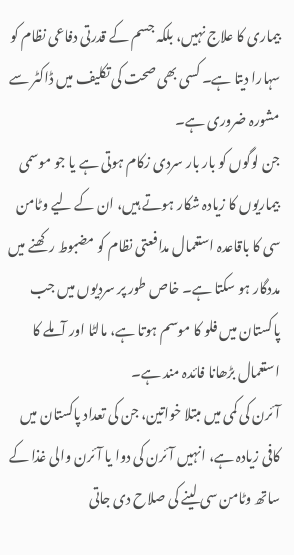بیماری کا علاج نہیں، بلکہ جسم کے قدرتی دفاعی نظام کو سہارا دیتا ہے۔ کسی بھی صحت کی تکلیف میں ڈاکٹر سے مشورہ ضروری ہے۔
جن لوگوں کو بار بار سردی زکام ہوتی ہے یا جو موسمی بیماریوں کا زیادہ شکار ہوتے ہیں، ان کے لیے وٹامن سی کا باقاعدہ استعمال مدافعتی نظام کو مضبوط رکھنے میں مددگار ہو سکتا ہے۔ خاص طور پر سردیوں میں جب پاکستان میں فلو کا موسم ہوتا ہے، مالٹا اور آملے کا استعمال بڑھانا فائدہ مند ہے۔
آئرن کی کمی میں مبتلا خواتین، جن کی تعداد پاکستان میں کافی زیادہ ہے، انہیں آئرن کی دوا یا آئرن والی غذا کے ساتھ وٹامن سی لینے کی صلاح دی جاتی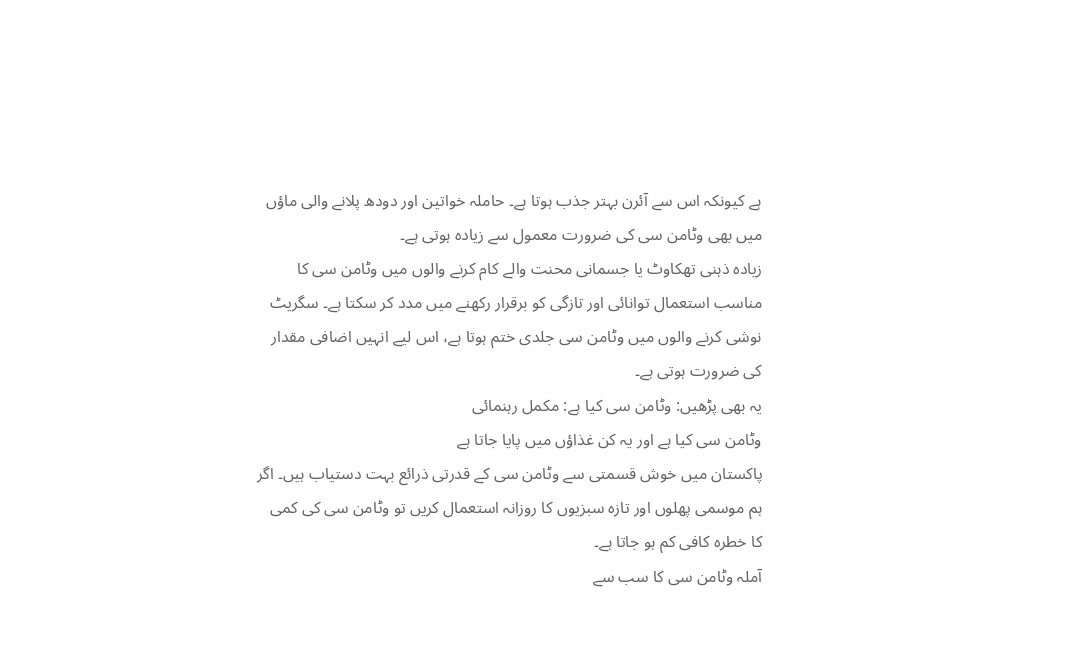ہے کیونکہ اس سے آئرن بہتر جذب ہوتا ہے۔ حاملہ خواتین اور دودھ پلانے والی ماؤں میں بھی وٹامن سی کی ضرورت معمول سے زیادہ ہوتی ہے۔
زیادہ ذہنی تھکاوٹ یا جسمانی محنت والے کام کرنے والوں میں وٹامن سی کا مناسب استعمال توانائی اور تازگی کو برقرار رکھنے میں مدد کر سکتا ہے۔ سگریٹ نوشی کرنے والوں میں وٹامن سی جلدی ختم ہوتا ہے، اس لیے انہیں اضافی مقدار کی ضرورت ہوتی ہے۔
یہ بھی پڑھیں: وٹامن سی کیا ہے: مکمل رہنمائی
وٹامن سی کیا ہے اور یہ کن غذاؤں میں پایا جاتا ہے
پاکستان میں خوش قسمتی سے وٹامن سی کے قدرتی ذرائع بہت دستیاب ہیں۔ اگر ہم موسمی پھلوں اور تازہ سبزیوں کا روزانہ استعمال کریں تو وٹامن سی کی کمی کا خطرہ کافی کم ہو جاتا ہے۔
آملہ وٹامن سی کا سب سے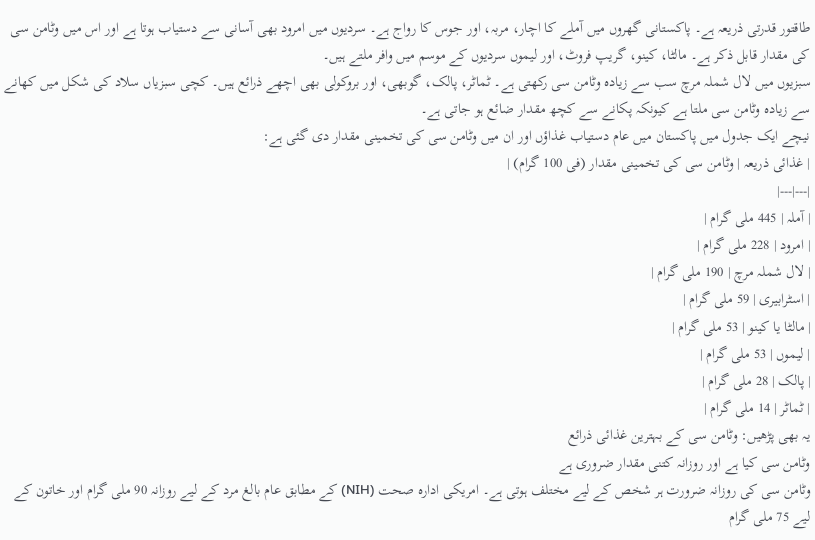طاقتور قدرتی ذریعہ ہے۔ پاکستانی گھروں میں آملے کا اچار، مربہ، اور جوس کا رواج ہے۔ سردیوں میں امرود بھی آسانی سے دستیاب ہوتا ہے اور اس میں وٹامن سی کی مقدار قابل ذکر ہے۔ مالٹا، کینو، گریپ فروٹ، اور لیموں سردیوں کے موسم میں وافر ملتے ہیں۔
سبزیوں میں لال شملہ مرچ سب سے زیادہ وٹامن سی رکھتی ہے۔ ٹماٹر، پالک، گوبھی، اور بروکولی بھی اچھے ذرائع ہیں۔ کچی سبزیاں سلاد کی شکل میں کھانے سے زیادہ وٹامن سی ملتا ہے کیونکہ پکانے سے کچھ مقدار ضائع ہو جاتی ہے۔
نیچے ایک جدول میں پاکستان میں عام دستیاب غذاؤں اور ان میں وٹامن سی کی تخمینی مقدار دی گئی ہے:
| غذائی ذریعہ | وٹامن سی کی تخمینی مقدار (فی 100 گرام) |
|---|---|
| آملہ | 445 ملی گرام |
| امرود | 228 ملی گرام |
| لال شملہ مرچ | 190 ملی گرام |
| اسٹرابیری | 59 ملی گرام |
| مالٹا یا کینو | 53 ملی گرام |
| لیموں | 53 ملی گرام |
| پالک | 28 ملی گرام |
| ٹماٹر | 14 ملی گرام |
یہ بھی پڑھیں: وٹامن سی کے بہترین غذائی ذرائع
وٹامن سی کیا ہے اور روزانہ کتنی مقدار ضروری ہے
وٹامن سی کی روزانہ ضرورت ہر شخص کے لیے مختلف ہوتی ہے۔ امریکی ادارہ صحت (NIH) کے مطابق عام بالغ مرد کے لیے روزانہ 90 ملی گرام اور خاتون کے لیے 75 ملی گرام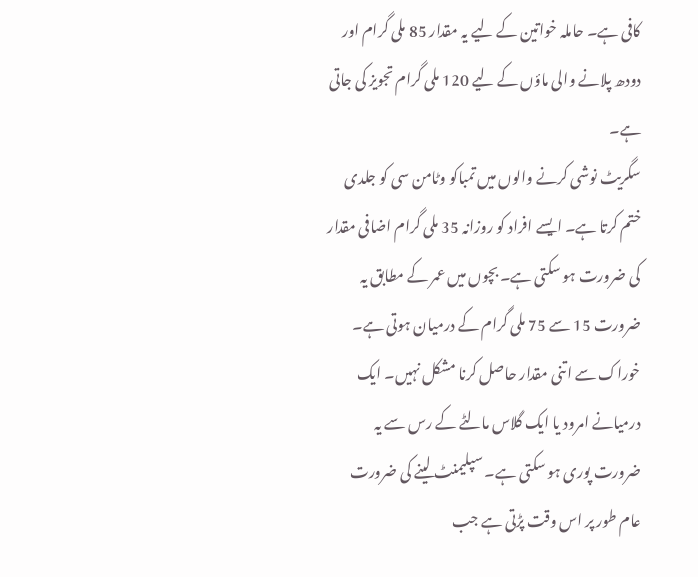کافی ہے۔ حاملہ خواتین کے لیے یہ مقدار 85 ملی گرام اور دودھ پلانے والی ماؤں کے لیے 120 ملی گرام تجویز کی جاتی ہے۔
سگریٹ نوشی کرنے والوں میں تمباکو وٹامن سی کو جلدی ختم کرتا ہے۔ ایسے افراد کو روزانہ 35 ملی گرام اضافی مقدار کی ضرورت ہو سکتی ہے۔ بچوں میں عمر کے مطابق یہ ضرورت 15 سے 75 ملی گرام کے درمیان ہوتی ہے۔
خوراک سے اتنی مقدار حاصل کرنا مشکل نہیں۔ ایک درمیانے امرود یا ایک گلاس مالٹے کے رس سے یہ ضرورت پوری ہو سکتی ہے۔ سپلیمنٹ لینے کی ضرورت عام طور پر اس وقت پڑتی ہے جب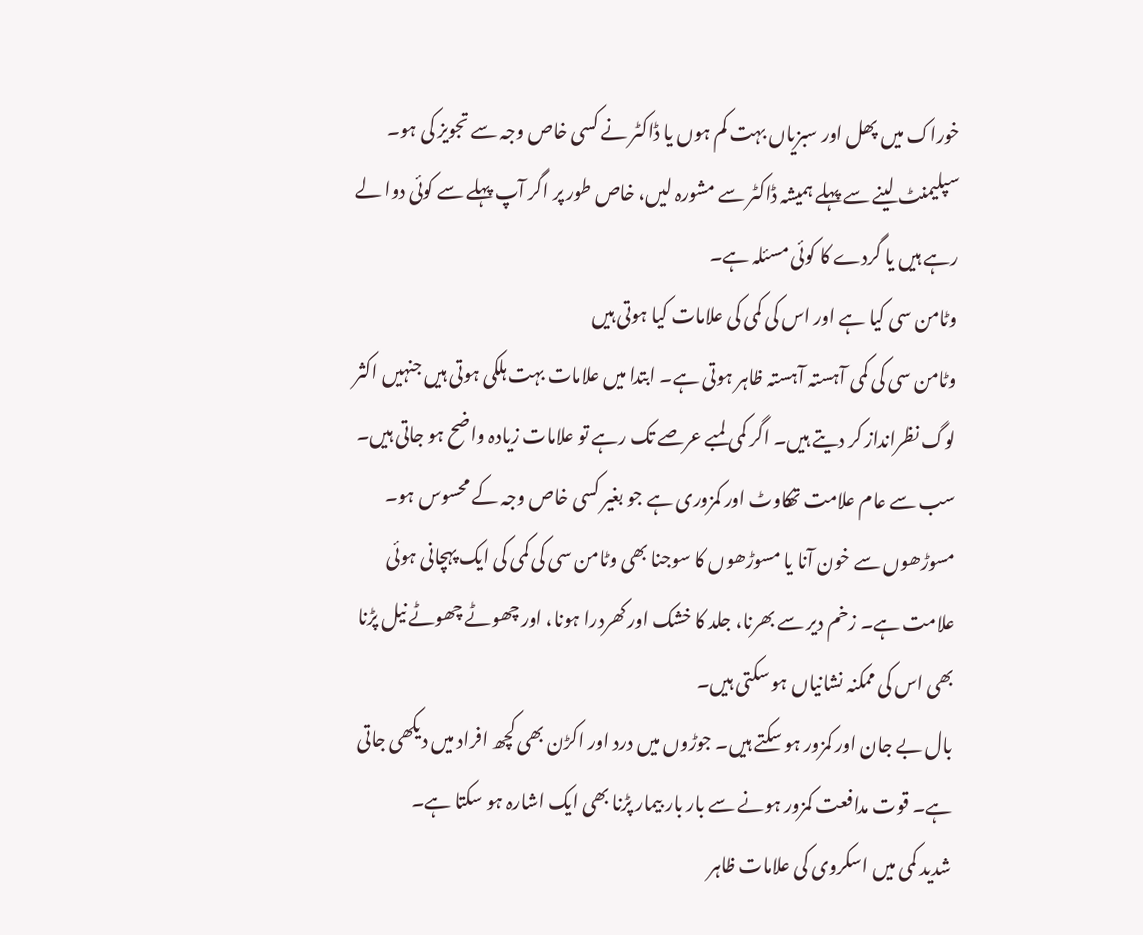خوراک میں پھل اور سبزیاں بہت کم ہوں یا ڈاکٹر نے کسی خاص وجہ سے تجویز کی ہو۔
سپلیمنٹ لینے سے پہلے ہمیشہ ڈاکٹر سے مشورہ لیں، خاص طور پر اگر آپ پہلے سے کوئی دوا لے رہے ہیں یا گردے کا کوئی مسئلہ ہے۔
وٹامن سی کیا ہے اور اس کی کمی کی علامات کیا ہوتی ہیں
وٹامن سی کی کمی آہستہ آہستہ ظاہر ہوتی ہے۔ ابتدا میں علامات بہت ہلکی ہوتی ہیں جنہیں اکثر لوگ نظرانداز کر دیتے ہیں۔ اگر کمی لمبے عرصے تک رہے تو علامات زیادہ واضح ہو جاتی ہیں۔
سب سے عام علامت تھکاوٹ اور کمزوری ہے جو بغیر کسی خاص وجہ کے محسوس ہو۔ مسوڑھوں سے خون آنا یا مسوڑھوں کا سوجنا بھی وٹامن سی کی کمی کی ایک پہچانی ہوئی علامت ہے۔ زخم دیر سے بھرنا، جلد کا خشک اور کھردرا ہونا، اور چھوٹے چھوٹے نیل پڑنا بھی اس کی ممکنہ نشانیاں ہو سکتی ہیں۔
بال بے جان اور کمزور ہو سکتے ہیں۔ جوڑوں میں درد اور اکڑن بھی کچھ افراد میں دیکھی جاتی ہے۔ قوت مدافعت کمزور ہونے سے بار بار بیمار پڑنا بھی ایک اشارہ ہو سکتا ہے۔
شدید کمی میں اسکروی کی علامات ظاہر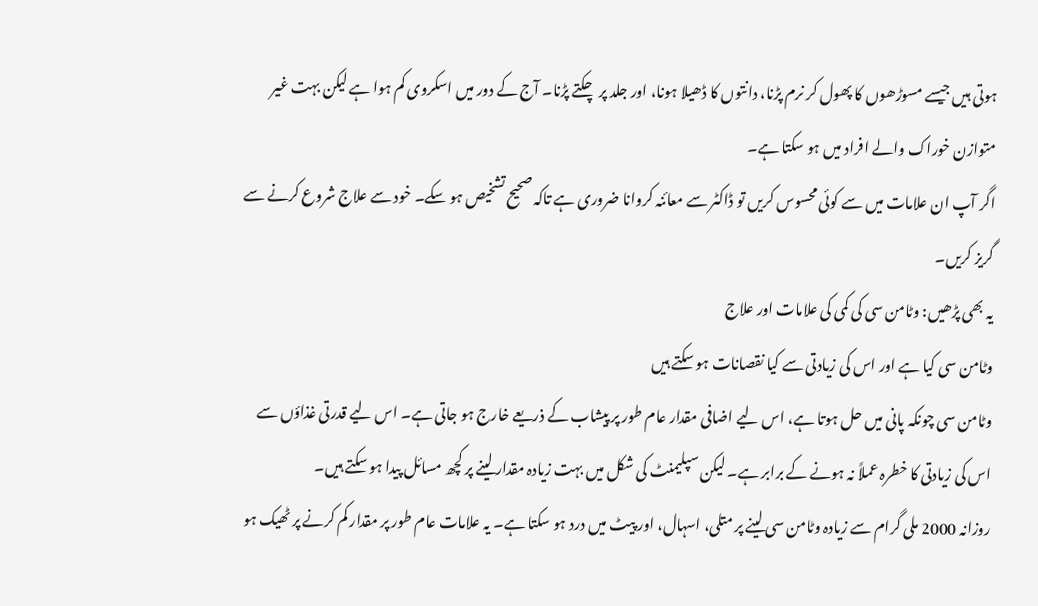ہوتی ہیں جیسے مسوڑھوں کا پھول کر نرم پڑنا، دانتوں کا ڈھیلا ہونا، اور جلد پر چکتے پڑنا۔ آج کے دور میں اسکروی کم ہوا ہے لیکن بہت غیر متوازن خوراک والے افراد میں ہو سکتا ہے۔
اگر آپ ان علامات میں سے کوئی محسوس کریں تو ڈاکٹر سے معائنہ کروانا ضروری ہے تاکہ صحیح تشخیص ہو سکے۔ خود سے علاج شروع کرنے سے گریز کریں۔
یہ بھی پڑھیں: وٹامن سی کی کمی کی علامات اور علاج
وٹامن سی کیا ہے اور اس کی زیادتی سے کیا نقصانات ہو سکتے ہیں
وٹامن سی چونکہ پانی میں حل ہوتا ہے، اس لیے اضافی مقدار عام طور پر پیشاب کے ذریعے خارج ہو جاتی ہے۔ اس لیے قدرتی غذاؤں سے اس کی زیادتی کا خطرہ عملاً نہ ہونے کے برابر ہے۔ لیکن سپلیمنٹ کی شکل میں بہت زیادہ مقدار لینے پر کچھ مسائل پیدا ہو سکتے ہیں۔
روزانہ 2000 ملی گرام سے زیادہ وٹامن سی لینے پر متلی، اسہال، اور پیٹ میں درد ہو سکتا ہے۔ یہ علامات عام طور پر مقدار کم کرنے پر ٹھیک ہو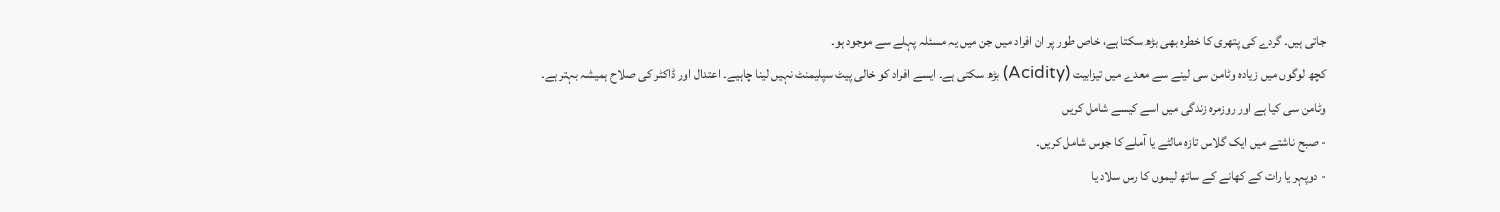جاتی ہیں۔ گردے کی پتھری کا خطرہ بھی بڑھ سکتا ہے، خاص طور پر ان افراد میں جن میں یہ مسئلہ پہلے سے موجود ہو۔
کچھ لوگوں میں زیادہ وٹامن سی لینے سے معدے میں تیزابیت (Acidity) بڑھ سکتی ہے۔ ایسے افراد کو خالی پیٹ سپلیمنٹ نہیں لینا چاہیے۔ اعتدال اور ڈاکٹر کی صلاح ہمیشہ بہتر ہے۔
وٹامن سی کیا ہے اور روزمرہ زندگی میں اسے کیسے شامل کریں
- صبح ناشتے میں ایک گلاس تازہ مالٹے یا آملے کا جوس شامل کریں۔
- دوپہر یا رات کے کھانے کے ساتھ لیموں کا رس سلاد یا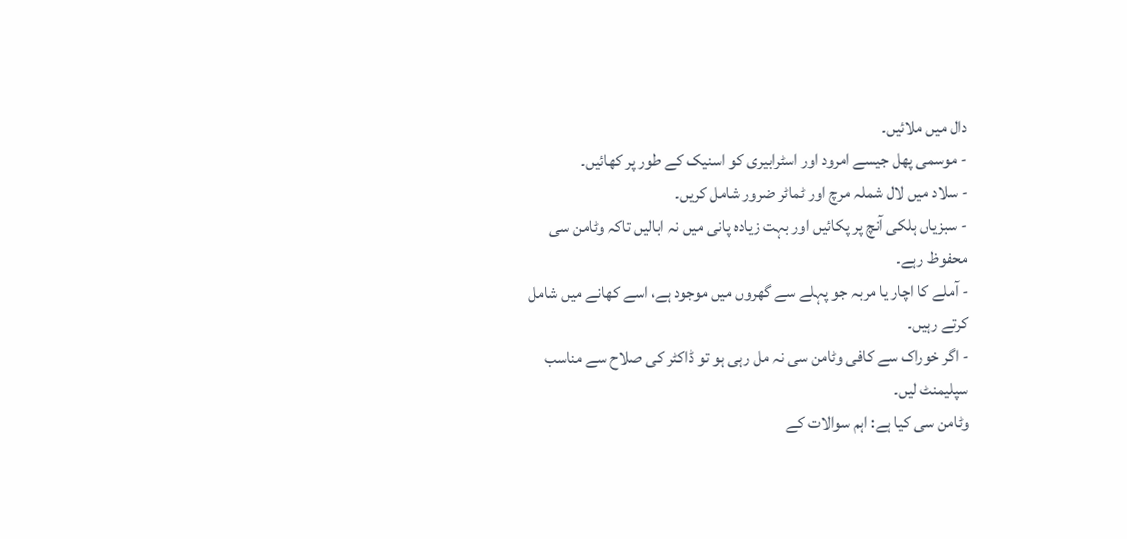دال میں ملائیں۔
- موسمی پھل جیسے امرود اور اسٹرابیری کو اسنیک کے طور پر کھائیں۔
- سلاد میں لال شملہ مرچ اور ٹماٹر ضرور شامل کریں۔
- سبزیاں ہلکی آنچ پر پکائیں اور بہت زیادہ پانی میں نہ ابالیں تاکہ وٹامن سی محفوظ رہے۔
- آملے کا اچار یا مربہ جو پہلے سے گھروں میں موجود ہے، اسے کھانے میں شامل کرتے رہیں۔
- اگر خوراک سے کافی وٹامن سی نہ مل رہی ہو تو ڈاکٹر کی صلاح سے مناسب سپلیمنٹ لیں۔
وٹامن سی کیا ہے: اہم سوالات کے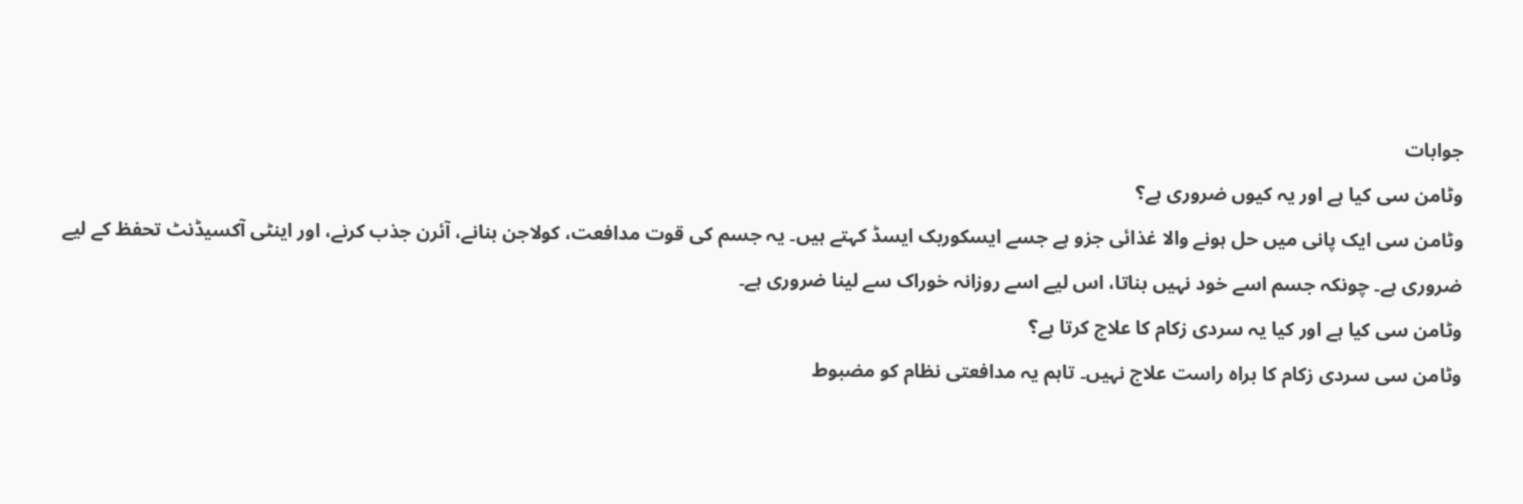جوابات
وٹامن سی کیا ہے اور یہ کیوں ضروری ہے؟
وٹامن سی ایک پانی میں حل ہونے والا غذائی جزو ہے جسے ایسکوربک ایسڈ کہتے ہیں۔ یہ جسم کی قوت مدافعت، کولاجن بنانے، آئرن جذب کرنے، اور اینٹی آکسیڈنٹ تحفظ کے لیے ضروری ہے۔ چونکہ جسم اسے خود نہیں بناتا، اس لیے اسے روزانہ خوراک سے لینا ضروری ہے۔
وٹامن سی کیا ہے اور کیا یہ سردی زکام کا علاج کرتا ہے؟
وٹامن سی سردی زکام کا براہ راست علاج نہیں۔ تاہم یہ مدافعتی نظام کو مضبوط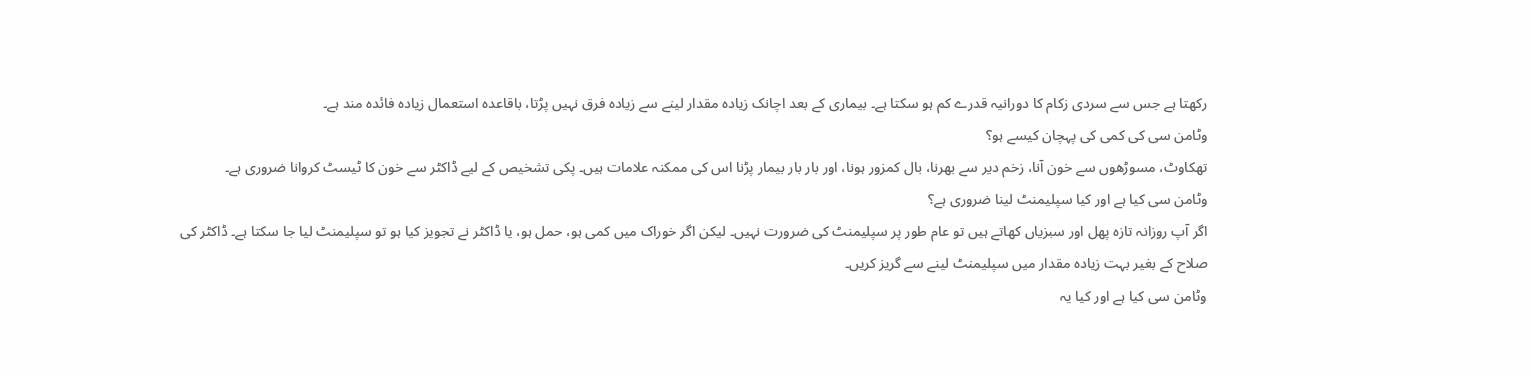رکھتا ہے جس سے سردی زکام کا دورانیہ قدرے کم ہو سکتا ہے۔ بیماری کے بعد اچانک زیادہ مقدار لینے سے زیادہ فرق نہیں پڑتا، باقاعدہ استعمال زیادہ فائدہ مند ہے۔
وٹامن سی کی کمی کی پہچان کیسے ہو؟
تھکاوٹ، مسوڑھوں سے خون آنا، زخم دیر سے بھرنا، بال کمزور ہونا، اور بار بار بیمار پڑنا اس کی ممکنہ علامات ہیں۔ پکی تشخیص کے لیے ڈاکٹر سے خون کا ٹیسٹ کروانا ضروری ہے۔
وٹامن سی کیا ہے اور کیا سپلیمنٹ لینا ضروری ہے؟
اگر آپ روزانہ تازہ پھل اور سبزیاں کھاتے ہیں تو عام طور پر سپلیمنٹ کی ضرورت نہیں۔ لیکن اگر خوراک میں کمی ہو، حمل ہو، یا ڈاکٹر نے تجویز کیا ہو تو سپلیمنٹ لیا جا سکتا ہے۔ ڈاکٹر کی صلاح کے بغیر بہت زیادہ مقدار میں سپلیمنٹ لینے سے گریز کریں۔
وٹامن سی کیا ہے اور کیا یہ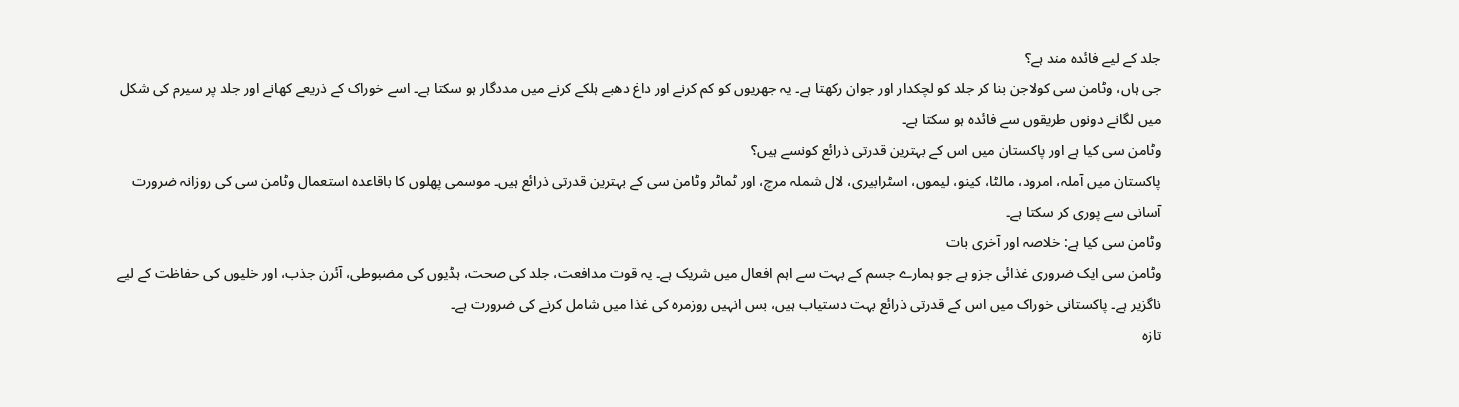جلد کے لیے فائدہ مند ہے؟
جی ہاں، وٹامن سی کولاجن بنا کر جلد کو لچکدار اور جوان رکھتا ہے۔ یہ جھریوں کو کم کرنے اور داغ دھبے ہلکے کرنے میں مددگار ہو سکتا ہے۔ اسے خوراک کے ذریعے کھانے اور جلد پر سیرم کی شکل میں لگانے دونوں طریقوں سے فائدہ ہو سکتا ہے۔
وٹامن سی کیا ہے اور پاکستان میں اس کے بہترین قدرتی ذرائع کونسے ہیں؟
پاکستان میں آملہ، امرود، مالٹا، کینو، لیموں، اسٹرابیری، لال شملہ مرچ، اور ٹماٹر وٹامن سی کے بہترین قدرتی ذرائع ہیں۔ موسمی پھلوں کا باقاعدہ استعمال وٹامن سی کی روزانہ ضرورت آسانی سے پوری کر سکتا ہے۔
وٹامن سی کیا ہے: خلاصہ اور آخری بات
وٹامن سی ایک ضروری غذائی جزو ہے جو ہمارے جسم کے بہت سے اہم افعال میں شریک ہے۔ یہ قوت مدافعت، جلد کی صحت، ہڈیوں کی مضبوطی، آئرن جذب، اور خلیوں کی حفاظت کے لیے ناگزیر ہے۔ پاکستانی خوراک میں اس کے قدرتی ذرائع بہت دستیاب ہیں، بس انہیں روزمرہ کی غذا میں شامل کرنے کی ضرورت ہے۔
تازہ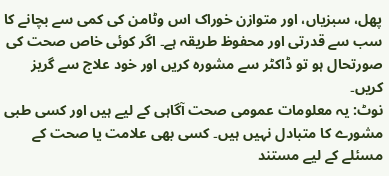پھل، سبزیاں، اور متوازن خوراک اس وٹامن کی کمی سے بچانے کا سب سے قدرتی اور محفوظ طریقہ ہے۔ اگر کوئی خاص صحت کی صورتحال ہو تو ڈاکٹر سے مشورہ کریں اور خود علاج سے گریز کریں۔
نوٹ: یہ معلومات عمومی صحت آگاہی کے لیے ہیں اور کسی طبی مشورے کا متبادل نہیں ہیں۔ کسی بھی علامت یا صحت کے مسئلے کے لیے مستند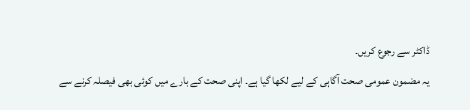ڈاکٹر سے رجوع کریں۔
یہ مضمون عمومی صحت آگاہی کے لیے لکھا گیا ہے۔ اپنی صحت کے بارے میں کوئی بھی فیصلہ کرنے سے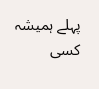پہلے ہمیشہ کسی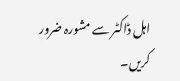اہل ڈاکٹر سے مشورہ ضرور کریں۔